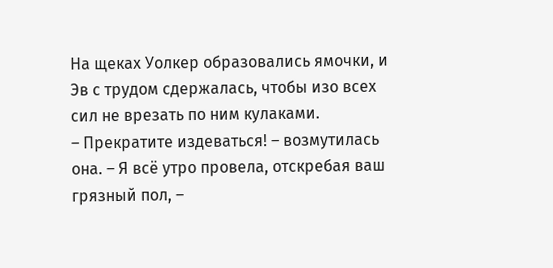На щеках Уолкер образовались ямочки, и Эв с трудом сдержалась, чтобы изо всех сил не врезать по ним кулаками.
– Прекратите издеваться! – возмутилась она. – Я всё утро провела, отскребая ваш грязный пол, –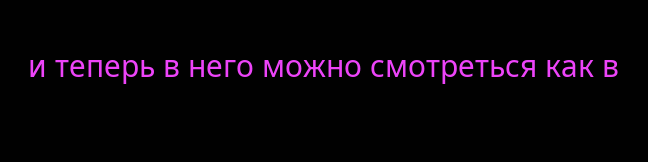и теперь в него можно смотреться как в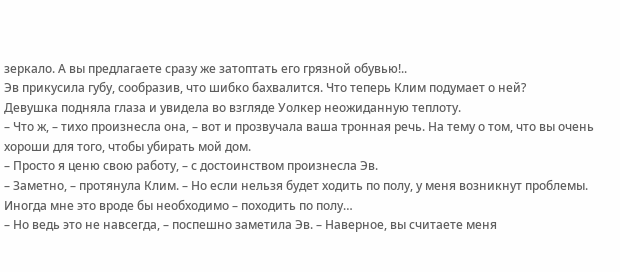зеркало. А вы предлагаете сразу же затоптать его грязной обувью!..
Эв прикусила губу, сообразив, что шибко бахвалится. Что теперь Клим подумает о ней?
Девушка подняла глаза и увидела во взгляде Уолкер неожиданную теплоту.
– Что ж, – тихо произнесла она, – вот и прозвучала ваша тронная речь. На тему о том, что вы очень хороши для того, чтобы убирать мой дом.
– Просто я ценю свою работу, – с достоинством произнесла Эв.
– Заметно, – протянула Клим. – Но если нельзя будет ходить по полу, у меня возникнут проблемы. Иногда мне это вроде бы необходимо – походить по полу…
– Но ведь это не навсегда, – поспешно заметила Эв. – Наверное, вы считаете меня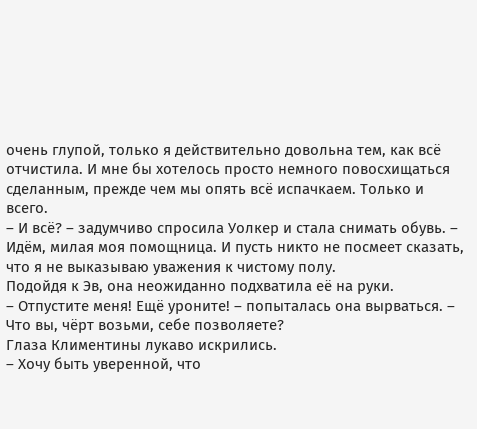очень глупой, только я действительно довольна тем, как всё отчистила. И мне бы хотелось просто немного повосхищаться сделанным, прежде чем мы опять всё испачкаем. Только и всего.
– И всё? – задумчиво спросила Уолкер и стала снимать обувь. – Идём, милая моя помощница. И пусть никто не посмеет сказать, что я не выказываю уважения к чистому полу.
Подойдя к Эв, она неожиданно подхватила её на руки.
– Отпустите меня! Ещё уроните! – попыталась она вырваться. – Что вы, чёрт возьми, себе позволяете?
Глаза Климентины лукаво искрились.
– Хочу быть уверенной, что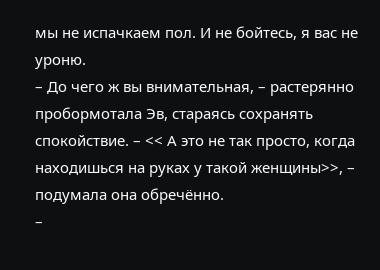мы не испачкаем пол. И не бойтесь, я вас не уроню.
– До чего ж вы внимательная, – растерянно пробормотала Эв, стараясь сохранять спокойствие. – << А это не так просто, когда находишься на руках у такой женщины>>, – подумала она обречённо.
–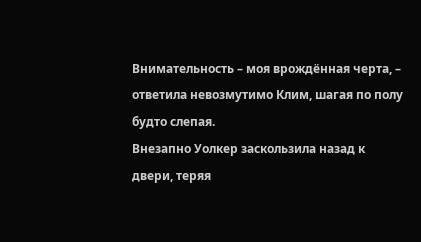Внимательность – моя врождённая черта, – ответила невозмутимо Клим, шагая по полу будто слепая.
Внезапно Уолкер заскользила назад к двери, теряя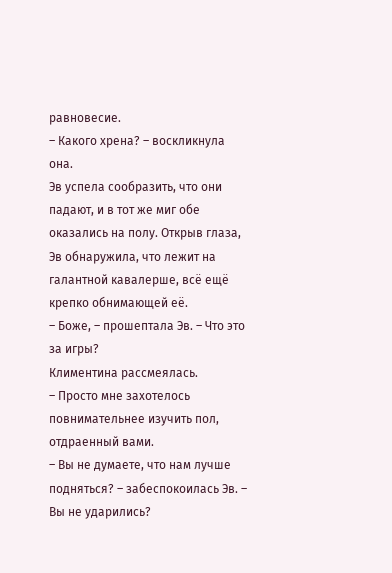равновесие.
– Какого хрена? – воскликнула она.
Эв успела сообразить, что они падают, и в тот же миг обе оказались на полу. Открыв глаза, Эв обнаружила, что лежит на галантной кавалерше, всё ещё крепко обнимающей её.
– Боже, – прошептала Эв. – Что это за игры?
Климентина рассмеялась.
– Просто мне захотелось повнимательнее изучить пол, отдраенный вами.
– Вы не думаете, что нам лучше подняться? – забеспокоилась Эв. – Вы не ударились?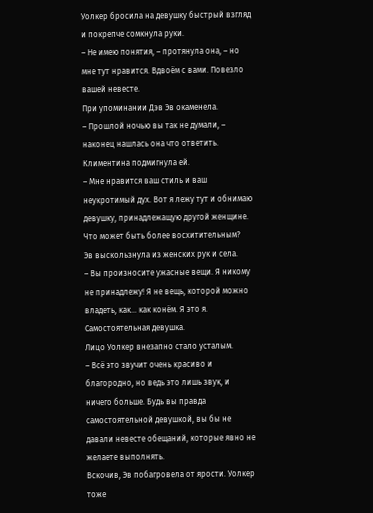Уолкер бросила на девушку быстрый взгляд и покрепче сомкнула руки.
– Не имею понятия, – протянула она, – но мне тут нравится. Вдвоём с вами. Повезло вашей невесте.
При упоминании Дэв Эв окаменела.
– Прошлой ночью вы так не думали, – наконец нашлась она что ответить.
Климентина подмигнула ей.
– Мне нравится ваш стиль и ваш неукротимый дух. Вот я лежу тут и обнимаю девушку, принадлежащую другой женщине. Что может быть более восхитительным?
Эв выскользнула из женских рук и села.
– Вы произносите ужасные вещи. Я никому не принадлежу! Я не вещь, которой можно владеть, как… как конём. Я это я. Самостоятельная девушка.
Лицо Уолкер внезапно стало усталым.
– Всё это звучит очень красиво и благородно, но ведь это лишь звук, и ничего больше. Будь вы правда самостоятельной девушкой, вы бы не давали невесте обещаний, которые явно не желаете выполнять.
Вскочив, Эв побагровела от ярости. Уолкер тоже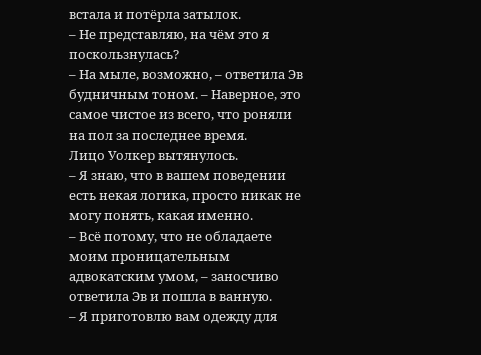встала и потёрла затылок.
– Не представляю, на чём это я поскользнулась?
– На мыле, возможно, – ответила Эв будничным тоном. – Наверное, это самое чистое из всего, что роняли на пол за последнее время.
Лицо Уолкер вытянулось.
– Я знаю, что в вашем поведении есть некая логика, просто никак не могу понять, какая именно.
– Всё потому, что не обладаете моим проницательным адвокатским умом, – заносчиво ответила Эв и пошла в ванную.
– Я приготовлю вам одежду для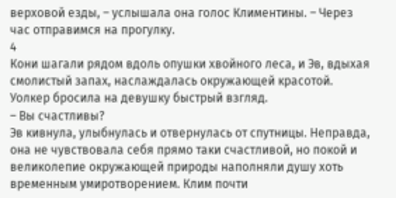верховой езды, – услышала она голос Климентины. – Через час отправимся на прогулку.
4
Кони шагали рядом вдоль опушки хвойного леса, и Эв, вдыхая смолистый запах, наслаждалась окружающей красотой. Уолкер бросила на девушку быстрый взгляд.
– Вы счастливы?
Эв кивнула, улыбнулась и отвернулась от спутницы. Неправда, она не чувствовала себя прямо таки счастливой, но покой и великолепие окружающей природы наполняли душу хоть временным умиротворением. Клим почти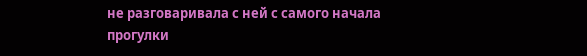не разговаривала с ней с самого начала прогулки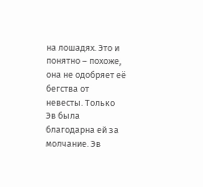на лошадях. Это и понятно – похоже, она не одобряет её бегства от невесты. Только Эв была благодарна ей за молчание. Эв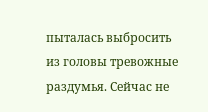пыталась выбросить из головы тревожные раздумья. Сейчас не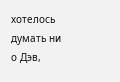хотелось думать ни о Дэв,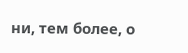ни, тем более, о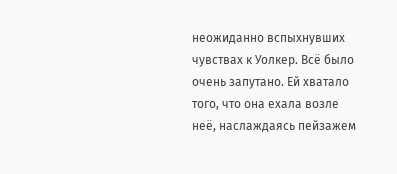неожиданно вспыхнувших чувствах к Уолкер. Всё было очень запутано. Ей хватало того, что она ехала возле неё, наслаждаясь пейзажем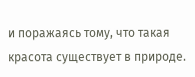и поражаясь тому, что такая красота существует в природе.